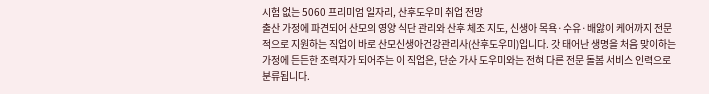시험 없는 5060 프리미엄 일자리, 산후도우미 취업 전망
출산 가정에 파견되어 산모의 영양 식단 관리와 산후 체조 지도, 신생아 목욕·수유·배앓이 케어까지 전문적으로 지원하는 직업이 바로 산모신생아건강관리사(산후도우미)입니다. 갓 태어난 생명을 처음 맞이하는 가정에 든든한 조력자가 되어주는 이 직업은, 단순 가사 도우미와는 전혀 다른 전문 돌봄 서비스 인력으로 분류됩니다.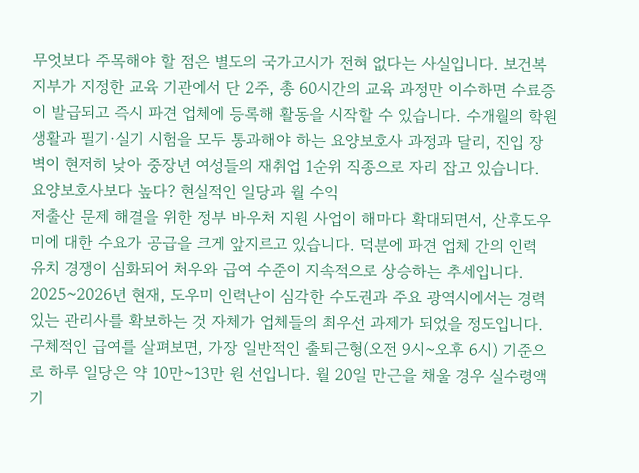무엇보다 주목해야 할 점은 별도의 국가고시가 전혀 없다는 사실입니다. 보건복지부가 지정한 교육 기관에서 단 2주, 총 60시간의 교육 과정만 이수하면 수료증이 발급되고 즉시 파견 업체에 등록해 활동을 시작할 수 있습니다. 수개월의 학원 생활과 필기·실기 시험을 모두 통과해야 하는 요양보호사 과정과 달리, 진입 장벽이 현저히 낮아 중장년 여성들의 재취업 1순위 직종으로 자리 잡고 있습니다.
요양보호사보다 높다? 현실적인 일당과 월 수익
저출산 문제 해결을 위한 정부 바우처 지원 사업이 해마다 확대되면서, 산후도우미에 대한 수요가 공급을 크게 앞지르고 있습니다. 덕분에 파견 업체 간의 인력 유치 경쟁이 심화되어 처우와 급여 수준이 지속적으로 상승하는 추세입니다. 2025~2026년 현재, 도우미 인력난이 심각한 수도권과 주요 광역시에서는 경력 있는 관리사를 확보하는 것 자체가 업체들의 최우선 과제가 되었을 정도입니다.
구체적인 급여를 살펴보면, 가장 일반적인 출퇴근형(오전 9시~오후 6시) 기준으로 하루 일당은 약 10만~13만 원 선입니다. 월 20일 만근을 채울 경우 실수령액 기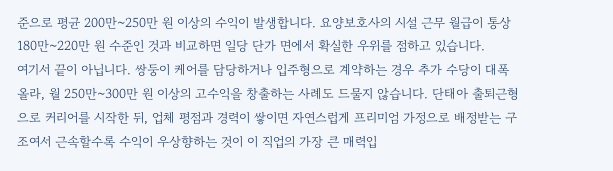준으로 평균 200만~250만 원 이상의 수익이 발생합니다. 요양보호사의 시설 근무 월급이 통상 180만~220만 원 수준인 것과 비교하면 일당 단가 면에서 확실한 우위를 점하고 있습니다.
여기서 끝이 아닙니다. 쌍둥이 케어를 담당하거나 입주형으로 계약하는 경우 추가 수당이 대폭 올라, 월 250만~300만 원 이상의 고수익을 창출하는 사례도 드물지 않습니다. 단태아 출퇴근형으로 커리어를 시작한 뒤, 업체 평점과 경력이 쌓이면 자연스럽게 프리미엄 가정으로 배정받는 구조여서 근속할수록 수익이 우상향하는 것이 이 직업의 가장 큰 매력입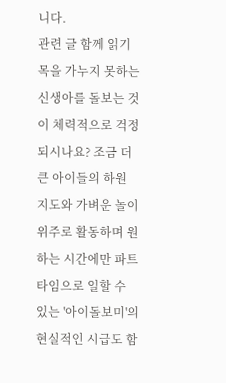니다.
관련 글 함께 읽기
목을 가누지 못하는 신생아를 돌보는 것이 체력적으로 걱정되시나요? 조금 더 큰 아이들의 하원 지도와 가벼운 놀이 위주로 활동하며 원하는 시간에만 파트타임으로 일할 수 있는 '아이돌보미'의 현실적인 시급도 함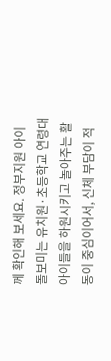께 확인해 보세요. 정부지원 아이돌보미는 유치원·초등학교 연령대 아이들을 하원시키고 놀아주는 활동이 중심이어서, 신체 부담이 적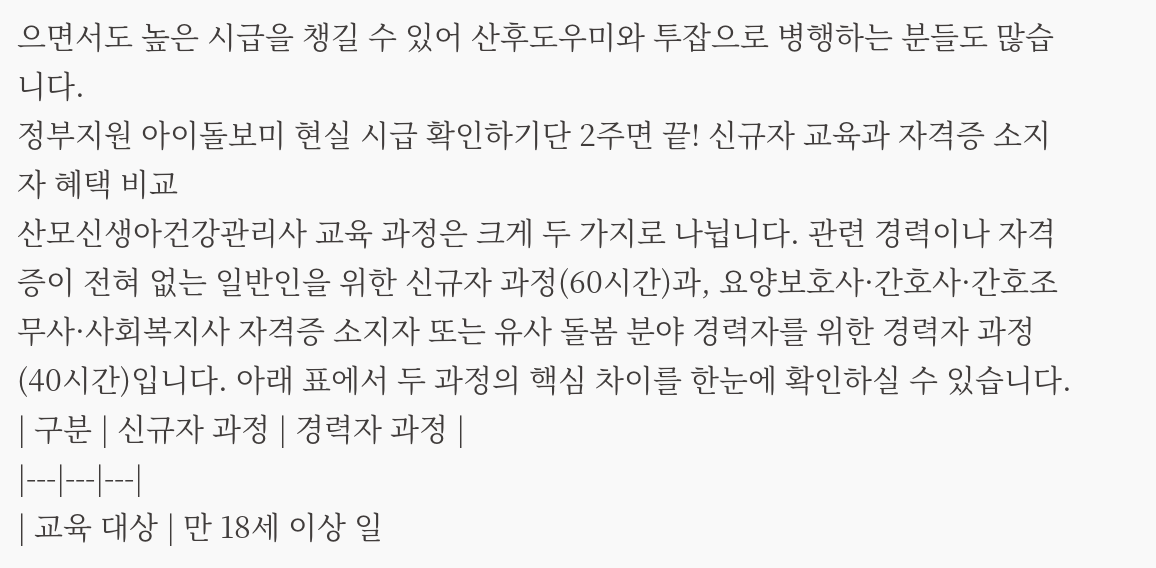으면서도 높은 시급을 챙길 수 있어 산후도우미와 투잡으로 병행하는 분들도 많습니다.
정부지원 아이돌보미 현실 시급 확인하기단 2주면 끝! 신규자 교육과 자격증 소지자 혜택 비교
산모신생아건강관리사 교육 과정은 크게 두 가지로 나뉩니다. 관련 경력이나 자격증이 전혀 없는 일반인을 위한 신규자 과정(60시간)과, 요양보호사·간호사·간호조무사·사회복지사 자격증 소지자 또는 유사 돌봄 분야 경력자를 위한 경력자 과정(40시간)입니다. 아래 표에서 두 과정의 핵심 차이를 한눈에 확인하실 수 있습니다.
| 구분 | 신규자 과정 | 경력자 과정 |
|---|---|---|
| 교육 대상 | 만 18세 이상 일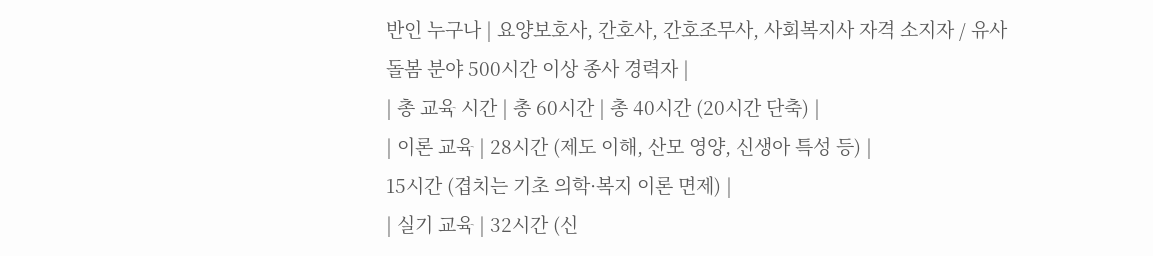반인 누구나 | 요양보호사, 간호사, 간호조무사, 사회복지사 자격 소지자 / 유사 돌봄 분야 500시간 이상 종사 경력자 |
| 총 교육 시간 | 총 60시간 | 총 40시간 (20시간 단축) |
| 이론 교육 | 28시간 (제도 이해, 산모 영양, 신생아 특성 등) |
15시간 (겹치는 기초 의학·복지 이론 면제) |
| 실기 교육 | 32시간 (신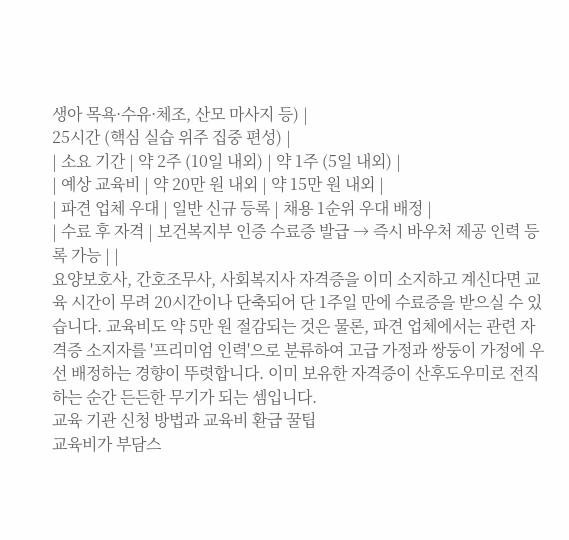생아 목욕·수유·체조, 산모 마사지 등) |
25시간 (핵심 실습 위주 집중 편성) |
| 소요 기간 | 약 2주 (10일 내외) | 약 1주 (5일 내외) |
| 예상 교육비 | 약 20만 원 내외 | 약 15만 원 내외 |
| 파견 업체 우대 | 일반 신규 등록 | 채용 1순위 우대 배정 |
| 수료 후 자격 | 보건복지부 인증 수료증 발급 → 즉시 바우처 제공 인력 등록 가능 | |
요양보호사, 간호조무사, 사회복지사 자격증을 이미 소지하고 계신다면 교육 시간이 무려 20시간이나 단축되어 단 1주일 만에 수료증을 받으실 수 있습니다. 교육비도 약 5만 원 절감되는 것은 물론, 파견 업체에서는 관련 자격증 소지자를 '프리미엄 인력'으로 분류하여 고급 가정과 쌍둥이 가정에 우선 배정하는 경향이 뚜렷합니다. 이미 보유한 자격증이 산후도우미로 전직하는 순간 든든한 무기가 되는 셈입니다.
교육 기관 신청 방법과 교육비 환급 꿀팁
교육비가 부담스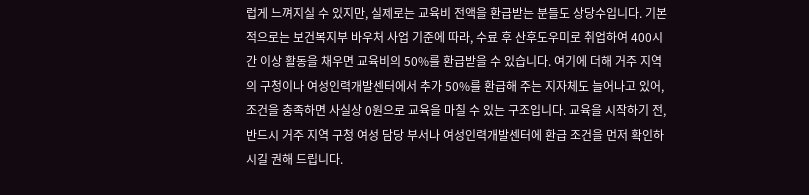럽게 느껴지실 수 있지만, 실제로는 교육비 전액을 환급받는 분들도 상당수입니다. 기본적으로는 보건복지부 바우처 사업 기준에 따라, 수료 후 산후도우미로 취업하여 400시간 이상 활동을 채우면 교육비의 50%를 환급받을 수 있습니다. 여기에 더해 거주 지역의 구청이나 여성인력개발센터에서 추가 50%를 환급해 주는 지자체도 늘어나고 있어, 조건을 충족하면 사실상 0원으로 교육을 마칠 수 있는 구조입니다. 교육을 시작하기 전, 반드시 거주 지역 구청 여성 담당 부서나 여성인력개발센터에 환급 조건을 먼저 확인하시길 권해 드립니다.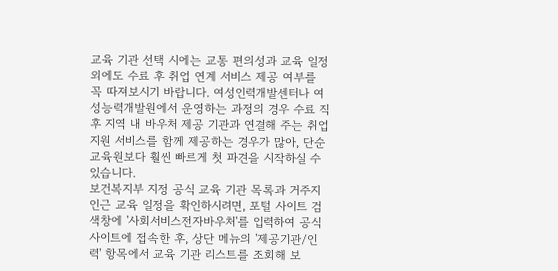교육 기관 선택 시에는 교통 편의성과 교육 일정 외에도 수료 후 취업 연계 서비스 제공 여부를 꼭 따져보시기 바랍니다. 여성인력개발센터나 여성능력개발원에서 운영하는 과정의 경우 수료 직후 지역 내 바우처 제공 기관과 연결해 주는 취업 지원 서비스를 함께 제공하는 경우가 많아, 단순 교육원보다 훨씬 빠르게 첫 파견을 시작하실 수 있습니다.
보건복지부 지정 공식 교육 기관 목록과 거주지 인근 교육 일정을 확인하시려면, 포털 사이트 검색창에 '사회서비스전자바우처'를 입력하여 공식 사이트에 접속한 후, 상단 메뉴의 '제공기관/인력' 항목에서 교육 기관 리스트를 조회해 보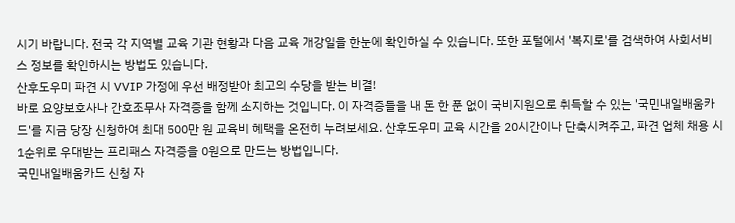시기 바랍니다. 전국 각 지역별 교육 기관 현황과 다음 교육 개강일을 한눈에 확인하실 수 있습니다. 또한 포털에서 '복지로'를 검색하여 사회서비스 정보를 확인하시는 방법도 있습니다.
산후도우미 파견 시 VVIP 가정에 우선 배정받아 최고의 수당을 받는 비결!
바로 요양보호사나 간호조무사 자격증을 함께 소지하는 것입니다. 이 자격증들을 내 돈 한 푼 없이 국비지원으로 취득할 수 있는 '국민내일배움카드'를 지금 당장 신청하여 최대 500만 원 교육비 혜택을 온전히 누려보세요. 산후도우미 교육 시간을 20시간이나 단축시켜주고, 파견 업체 채용 시 1순위로 우대받는 프리패스 자격증을 0원으로 만드는 방법입니다.
국민내일배움카드 신청 자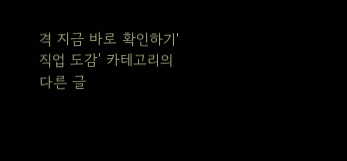격 지금 바로 확인하기'직업 도감' 카테고리의 다른 글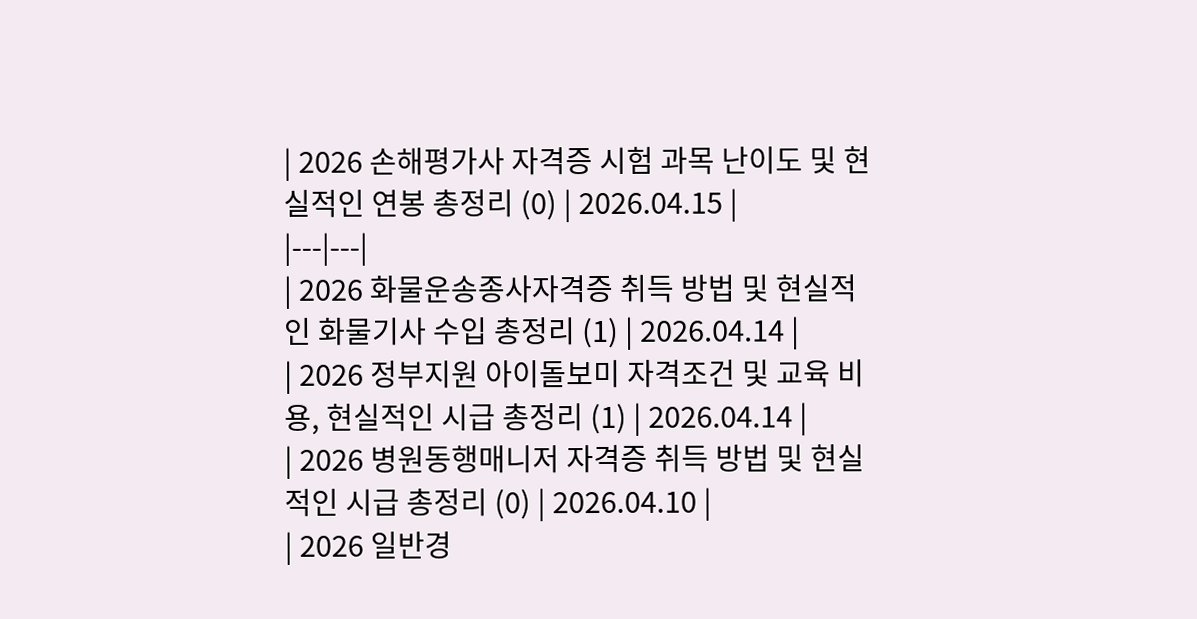| 2026 손해평가사 자격증 시험 과목 난이도 및 현실적인 연봉 총정리 (0) | 2026.04.15 |
|---|---|
| 2026 화물운송종사자격증 취득 방법 및 현실적인 화물기사 수입 총정리 (1) | 2026.04.14 |
| 2026 정부지원 아이돌보미 자격조건 및 교육 비용, 현실적인 시급 총정리 (1) | 2026.04.14 |
| 2026 병원동행매니저 자격증 취득 방법 및 현실적인 시급 총정리 (0) | 2026.04.10 |
| 2026 일반경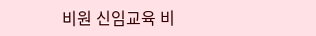비원 신임교육 비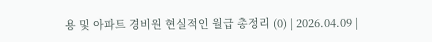용 및 아파트 경비원 현실적인 월급 총정리 (0) | 2026.04.09 |